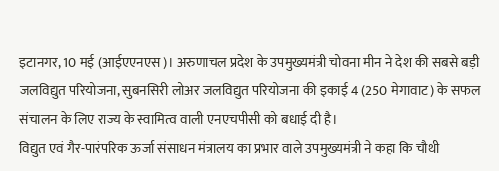इटानगर, 10 मई (आईएएनएस)। अरुणाचल प्रदेश के उपमुख्यमंत्री चोवना मीन ने देश की सबसे बड़ी जलविद्युत परियोजना, सुबनसिरी लोअर जलविद्युत परियोजना की इकाई 4 (250 मेगावाट) के सफल संचालन के लिए राज्य के स्वामित्व वाली एनएचपीसी को बधाई दी है।
विद्युत एवं गैर-पारंपरिक ऊर्जा संसाधन मंत्रालय का प्रभार वाले उपमुख्यमंत्री ने कहा कि चौथी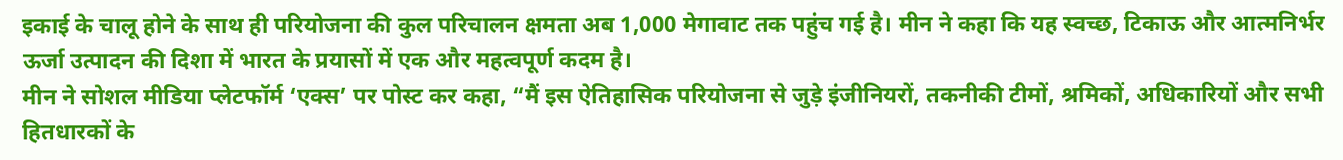इकाई के चालू होने के साथ ही परियोजना की कुल परिचालन क्षमता अब 1,000 मेगावाट तक पहुंच गई है। मीन ने कहा कि यह स्वच्छ, टिकाऊ और आत्मनिर्भर ऊर्जा उत्पादन की दिशा में भारत के प्रयासों में एक और महत्वपूर्ण कदम है।
मीन ने सोशल मीडिया प्लेटफॉर्म ‘एक्स’ पर पोस्ट कर कहा, “मैं इस ऐतिहासिक परियोजना से जुड़े इंजीनियरों, तकनीकी टीमों, श्रमिकों, अधिकारियों और सभी हितधारकों के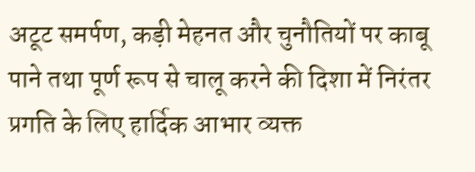अटूट समर्पण, कड़ी मेहनत और चुनौतियों पर काबू पाने तथा पूर्ण रूप से चालू करने की दिशा में निरंतर प्रगति के लिए हार्दिक आभार व्यक्त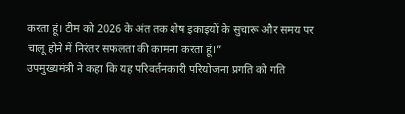करता हूं। टीम को 2026 के अंत तक शेष इकाइयों के सुचारू और समय पर चालू होने में निरंतर सफलता की कामना करता हूं।”
उपमुख्यमंत्री ने कहा कि यह परिवर्तनकारी परियोजना प्रगति को गति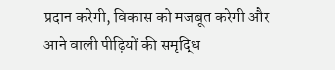प्रदान करेगी, विकास को मजबूत करेगी और आने वाली पीढ़ियों की समृद्धि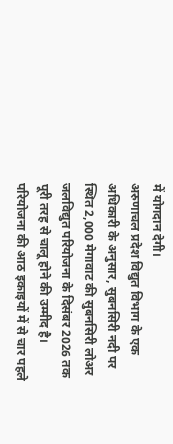में योगदान देगी।
अरुणाचल प्रदेश विद्युत विभाग के एक अधिकारी के अनुसार, सुबनसिरी नदी पर स्थित 2,000 मेगावाट की सुबनसिरी लोअर जलविद्युत परियोजना के दिसंबर 2026 तक पूरी तरह से चालू होने की उम्मीद है। परियोजना की आठ इकाइयों में से चार पहले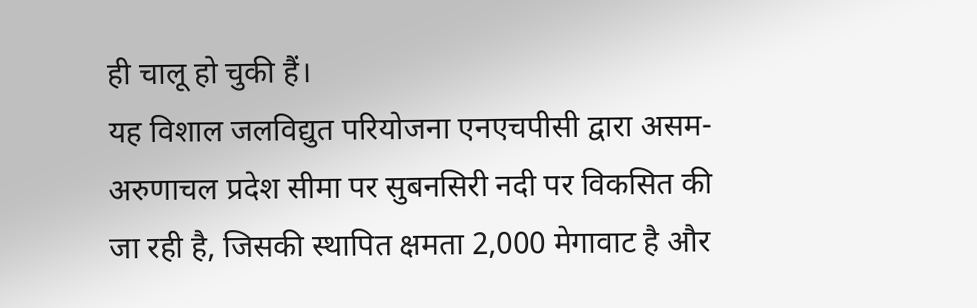ही चालू हो चुकी हैं।
यह विशाल जलविद्युत परियोजना एनएचपीसी द्वारा असम-अरुणाचल प्रदेश सीमा पर सुबनसिरी नदी पर विकसित की जा रही है, जिसकी स्थापित क्षमता 2,000 मेगावाट है और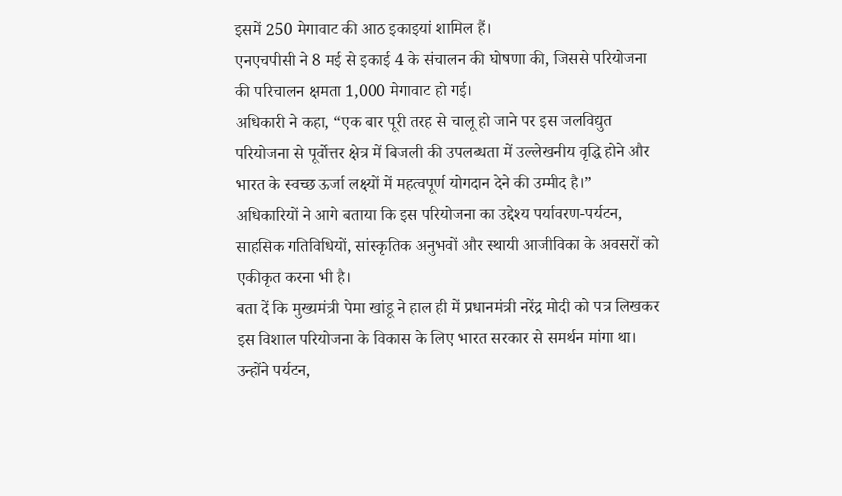इसमें 250 मेगावाट की आठ इकाइयां शामिल हैं।
एनएचपीसी ने 8 मई से इकाई 4 के संचालन की घोषणा की, जिससे परियोजना की परिचालन क्षमता 1,000 मेगावाट हो गई।
अधिकारी ने कहा, “एक बार पूरी तरह से चालू हो जाने पर इस जलविद्युत परियोजना से पूर्वोत्तर क्षेत्र में बिजली की उपलब्धता में उल्लेखनीय वृद्धि होने और भारत के स्वच्छ ऊर्जा लक्ष्यों में महत्वपूर्ण योगदान देने की उम्मीद है।”
अधिकारियों ने आगे बताया कि इस परियोजना का उद्देश्य पर्यावरण-पर्यटन, साहसिक गतिविधियों, सांस्कृतिक अनुभवों और स्थायी आजीविका के अवसरों को एकीकृत करना भी है।
बता दें कि मुख्यमंत्री पेमा खांडू ने हाल ही में प्रधानमंत्री नरेंद्र मोदी को पत्र लिखकर इस विशाल परियोजना के विकास के लिए भारत सरकार से समर्थन मांगा था। उन्होंने पर्यटन,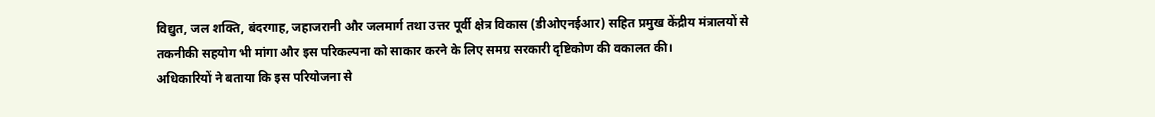विद्युत, जल शक्ति, बंदरगाह, जहाजरानी और जलमार्ग तथा उत्तर पूर्वी क्षेत्र विकास (डीओएनईआर) सहित प्रमुख केंद्रीय मंत्रालयों से तकनीकी सहयोग भी मांगा और इस परिकल्पना को साकार करने के लिए समग्र सरकारी दृष्टिकोण की वकालत की।
अधिकारियों ने बताया कि इस परियोजना से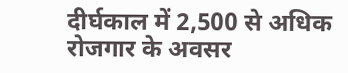दीर्घकाल में 2,500 से अधिक रोजगार के अवसर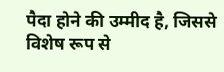पैदा होने की उम्मीद है, जिससे विशेष रूप से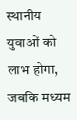स्थानीय युवाओं को लाभ होगा, जबकि मध्यम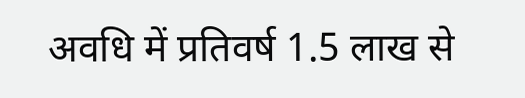अवधि में प्रतिवर्ष 1.5 लाख से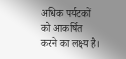अधिक पर्यटकों को आकर्षित करने का लक्ष्य है।